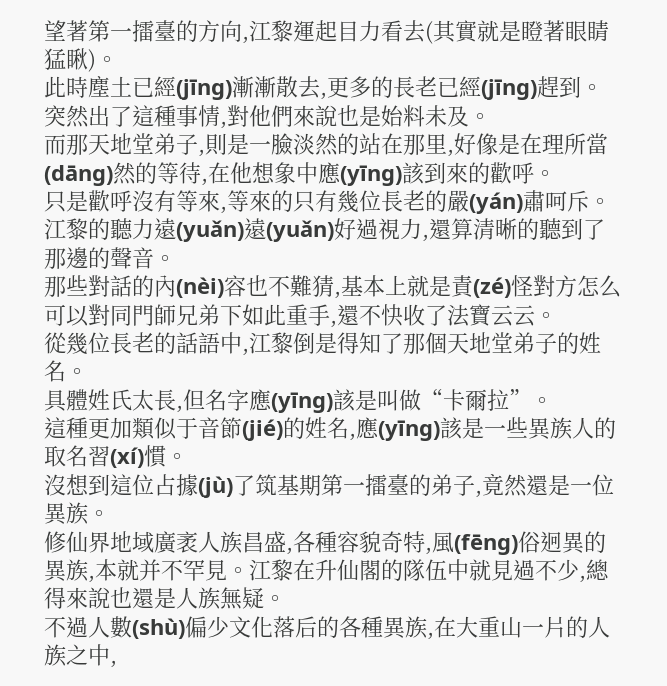望著第一擂臺的方向,江黎運起目力看去(其實就是瞪著眼睛猛瞅)。
此時塵土已經(jīng)漸漸散去,更多的長老已經(jīng)趕到。突然出了這種事情,對他們來說也是始料未及。
而那天地堂弟子,則是一臉淡然的站在那里,好像是在理所當(dāng)然的等待,在他想象中應(yīng)該到來的歡呼。
只是歡呼沒有等來,等來的只有幾位長老的嚴(yán)肅呵斥。
江黎的聽力遠(yuǎn)遠(yuǎn)好過視力,還算清晰的聽到了那邊的聲音。
那些對話的內(nèi)容也不難猜,基本上就是責(zé)怪對方怎么可以對同門師兄弟下如此重手,還不快收了法寶云云。
從幾位長老的話語中,江黎倒是得知了那個天地堂弟子的姓名。
具體姓氏太長,但名字應(yīng)該是叫做“卡爾拉”。
這種更加類似于音節(jié)的姓名,應(yīng)該是一些異族人的取名習(xí)慣。
沒想到這位占據(jù)了筑基期第一擂臺的弟子,竟然還是一位異族。
修仙界地域廣袤人族昌盛,各種容貌奇特,風(fēng)俗迥異的異族,本就并不罕見。江黎在升仙閣的隊伍中就見過不少,總得來說也還是人族無疑。
不過人數(shù)偏少文化落后的各種異族,在大重山一片的人族之中,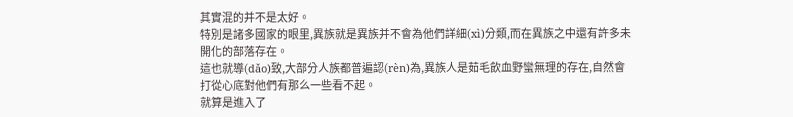其實混的并不是太好。
特別是諸多國家的眼里,異族就是異族并不會為他們詳細(xì)分類,而在異族之中還有許多未開化的部落存在。
這也就導(dǎo)致,大部分人族都普遍認(rèn)為,異族人是茹毛飲血野蠻無理的存在,自然會打從心底對他們有那么一些看不起。
就算是進入了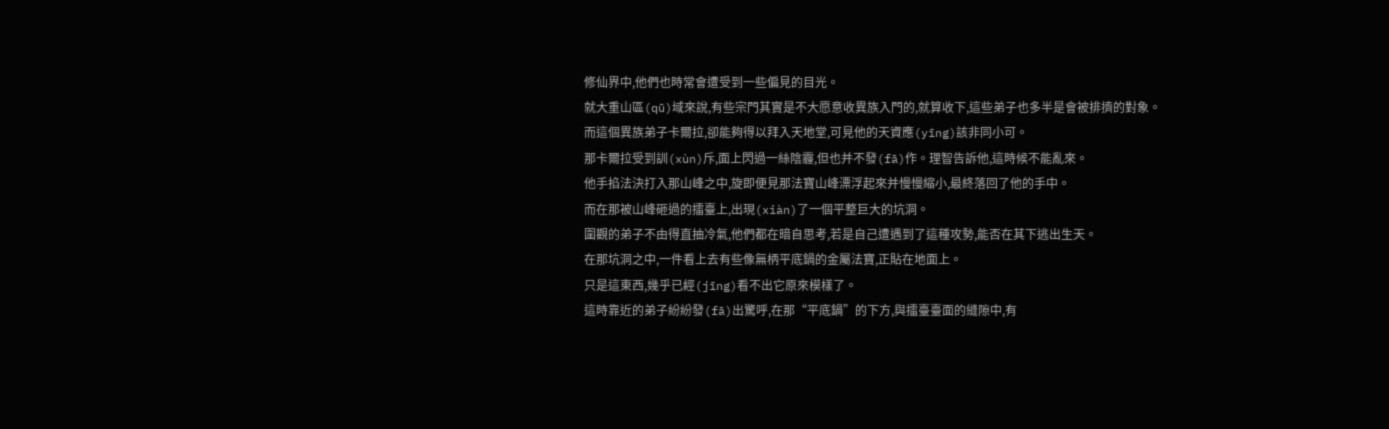修仙界中,他們也時常會遭受到一些偏見的目光。
就大重山區(qū)域來說,有些宗門其實是不大愿意收異族入門的,就算收下,這些弟子也多半是會被排擠的對象。
而這個異族弟子卡爾拉,卻能夠得以拜入天地堂,可見他的天資應(yīng)該非同小可。
那卡爾拉受到訓(xùn)斥,面上閃過一絲陰霾,但也并不發(fā)作。理智告訴他,這時候不能亂來。
他手掐法決打入那山峰之中,旋即便見那法寶山峰漂浮起來并慢慢縮小,最終落回了他的手中。
而在那被山峰砸過的擂臺上,出現(xiàn)了一個平整巨大的坑洞。
圍觀的弟子不由得直抽冷氣,他們都在暗自思考,若是自己遭遇到了這種攻勢,能否在其下逃出生天。
在那坑洞之中,一件看上去有些像無柄平底鍋的金屬法寶,正貼在地面上。
只是這東西,幾乎已經(jīng)看不出它原來模樣了。
這時靠近的弟子紛紛發(fā)出驚呼,在那“平底鍋”的下方,與擂臺臺面的縫隙中,有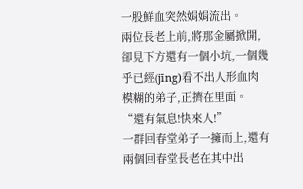一股鮮血突然娟娟流出。
兩位長老上前,將那金屬掀開,卻見下方還有一個小坑,一個幾乎已經(jīng)看不出人形血肉模糊的弟子,正擠在里面。
“還有氣息!快來人!”
一群回春堂弟子一擁而上,還有兩個回春堂長老在其中出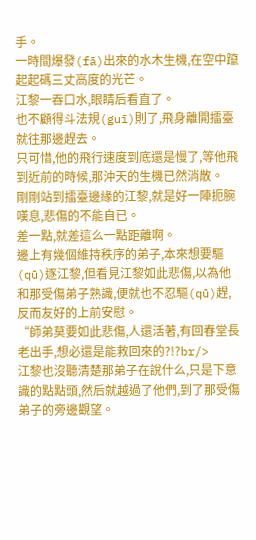手。
一時間爆發(fā)出來的水木生機,在空中躥起起碼三丈高度的光芒。
江黎一吞口水,眼睛后看直了。
也不顧得斗法規(guī)則了,飛身離開擂臺就往那邊趕去。
只可惜,他的飛行速度到底還是慢了,等他飛到近前的時候,那沖天的生機已然消散。
剛剛站到擂臺邊緣的江黎,就是好一陣扼腕嘆息,悲傷的不能自已。
差一點,就差這么一點距離啊。
邊上有幾個維持秩序的弟子,本來想要驅(qū)逐江黎,但看見江黎如此悲傷,以為他和那受傷弟子熟識,便就也不忍驅(qū)趕,反而友好的上前安慰。
“師弟莫要如此悲傷,人還活著,有回春堂長老出手,想必還是能救回來的?!?br/>
江黎也沒聽清楚那弟子在說什么,只是下意識的點點頭,然后就越過了他們,到了那受傷弟子的旁邊觀望。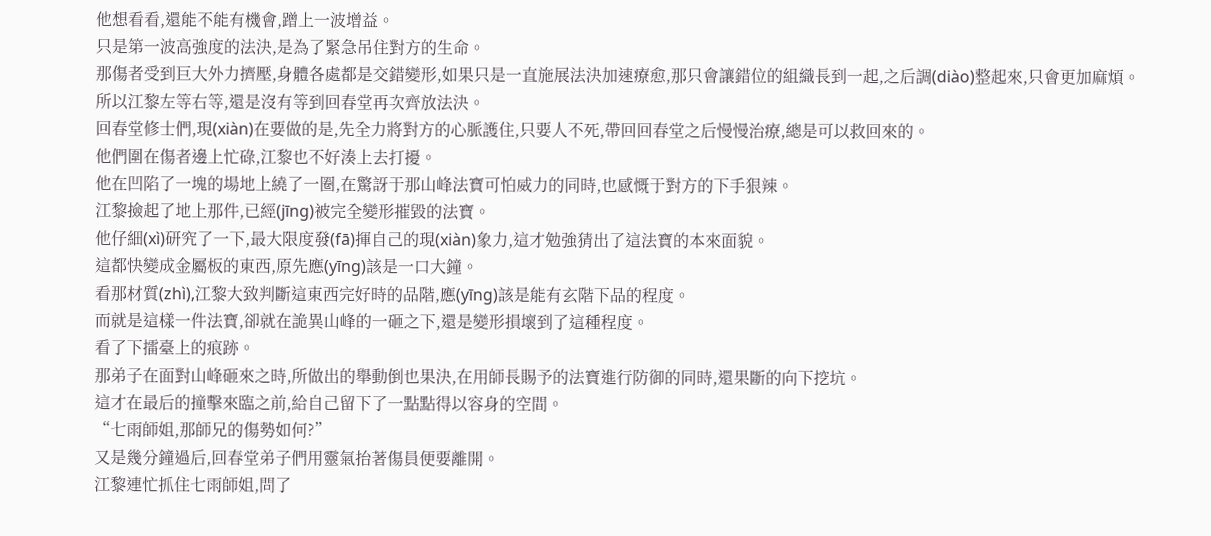他想看看,還能不能有機會,蹭上一波增益。
只是第一波高強度的法決,是為了緊急吊住對方的生命。
那傷者受到巨大外力擠壓,身體各處都是交錯變形,如果只是一直施展法決加速療愈,那只會讓錯位的組織長到一起,之后調(diào)整起來,只會更加麻煩。
所以江黎左等右等,還是沒有等到回春堂再次齊放法決。
回春堂修士們,現(xiàn)在要做的是,先全力將對方的心脈護住,只要人不死,帶回回春堂之后慢慢治療,總是可以救回來的。
他們圍在傷者邊上忙碌,江黎也不好湊上去打擾。
他在凹陷了一塊的場地上繞了一圈,在驚訝于那山峰法寶可怕威力的同時,也感慨于對方的下手狠辣。
江黎撿起了地上那件,已經(jīng)被完全變形摧毀的法寶。
他仔細(xì)研究了一下,最大限度發(fā)揮自己的現(xiàn)象力,這才勉強猜出了這法寶的本來面貌。
這都快變成金屬板的東西,原先應(yīng)該是一口大鐘。
看那材質(zhì),江黎大致判斷這東西完好時的品階,應(yīng)該是能有玄階下品的程度。
而就是這樣一件法寶,卻就在詭異山峰的一砸之下,還是變形損壞到了這種程度。
看了下擂臺上的痕跡。
那弟子在面對山峰砸來之時,所做出的舉動倒也果決,在用師長賜予的法寶進行防御的同時,還果斷的向下挖坑。
這才在最后的撞擊來臨之前,給自己留下了一點點得以容身的空間。
“七雨師姐,那師兄的傷勢如何?”
又是幾分鐘過后,回春堂弟子們用靈氣抬著傷員便要離開。
江黎連忙抓住七雨師姐,問了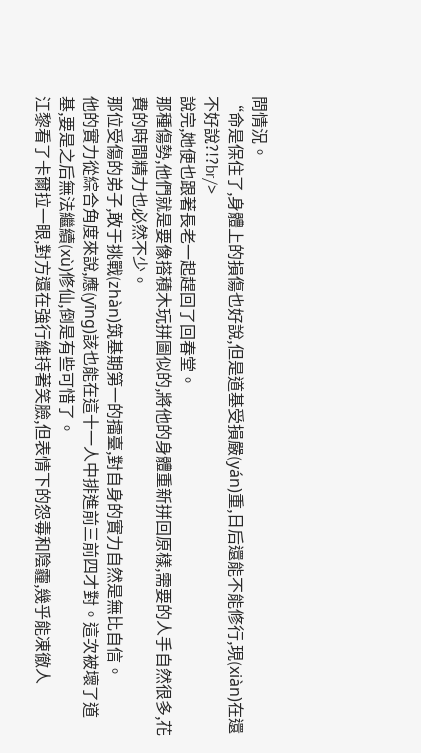問情況。
“命是保住了,身體上的損傷也好說,但是道基受損嚴(yán)重,日后還能不能修行,現(xiàn)在還不好說?!?br/>
說完,她便也跟著長老一起趕回了回春堂。
那種傷勢,他們就是要像搭積木玩拼圖似的,將他的身體重新拼回原樣,需要的人手自然很多,花費的時間精力也必然不少。
那位受傷的弟子,敢于挑戰(zhàn)筑基期第一的擂臺,對自身的實力自然是無比自信。
他的實力從綜合角度來說,應(yīng)該也能在這十一人中排進前三前四才對。這次被壞了道基,要是之后無法繼續(xù)修仙,倒是有些可惜了。
江黎看了卡爾拉一眼,對方還在強行維持著笑臉,但表情下的怨毒和陰霾,幾乎能凍徹人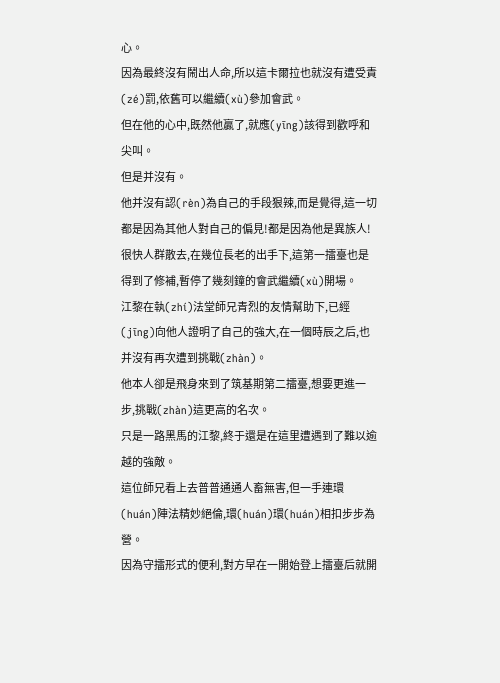心。
因為最終沒有鬧出人命,所以這卡爾拉也就沒有遭受責(zé)罰,依舊可以繼續(xù)參加會武。
但在他的心中,既然他贏了,就應(yīng)該得到歡呼和尖叫。
但是并沒有。
他并沒有認(rèn)為自己的手段狠辣,而是覺得,這一切都是因為其他人對自己的偏見!都是因為他是異族人!
很快人群散去,在幾位長老的出手下,這第一擂臺也是得到了修補,暫停了幾刻鐘的會武繼續(xù)開場。
江黎在執(zhí)法堂師兄青烈的友情幫助下,已經(jīng)向他人證明了自己的強大,在一個時辰之后,也并沒有再次遭到挑戰(zhàn)。
他本人卻是飛身來到了筑基期第二擂臺,想要更進一步,挑戰(zhàn)這更高的名次。
只是一路黑馬的江黎,終于還是在這里遭遇到了難以逾越的強敵。
這位師兄看上去普普通通人畜無害,但一手連環(huán)陣法精妙絕倫,環(huán)環(huán)相扣步步為營。
因為守擂形式的便利,對方早在一開始登上擂臺后就開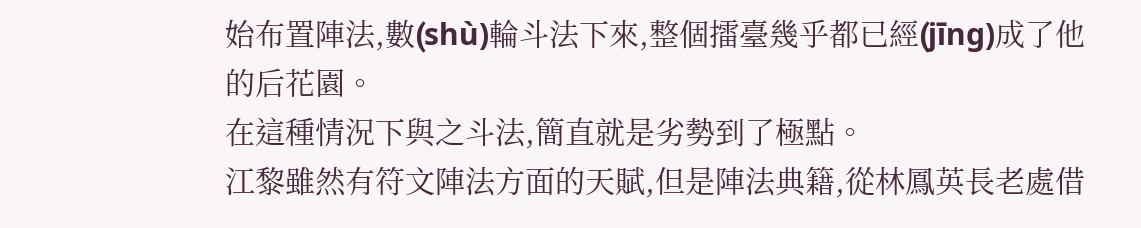始布置陣法,數(shù)輪斗法下來,整個擂臺幾乎都已經(jīng)成了他的后花園。
在這種情況下與之斗法,簡直就是劣勢到了極點。
江黎雖然有符文陣法方面的天賦,但是陣法典籍,從林鳳英長老處借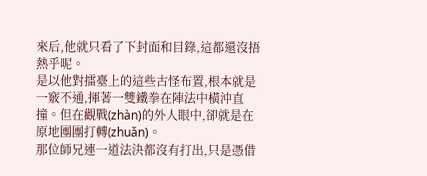來后,他就只看了下封面和目錄,這都還沒捂熱乎呢。
是以他對擂臺上的這些古怪布置,根本就是一竅不通,揮著一雙鐵拳在陣法中橫沖直撞。但在觀戰(zhàn)的外人眼中,卻就是在原地團團打轉(zhuǎn)。
那位師兄連一道法決都沒有打出,只是憑借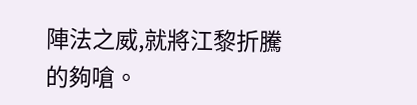陣法之威,就將江黎折騰的夠嗆。